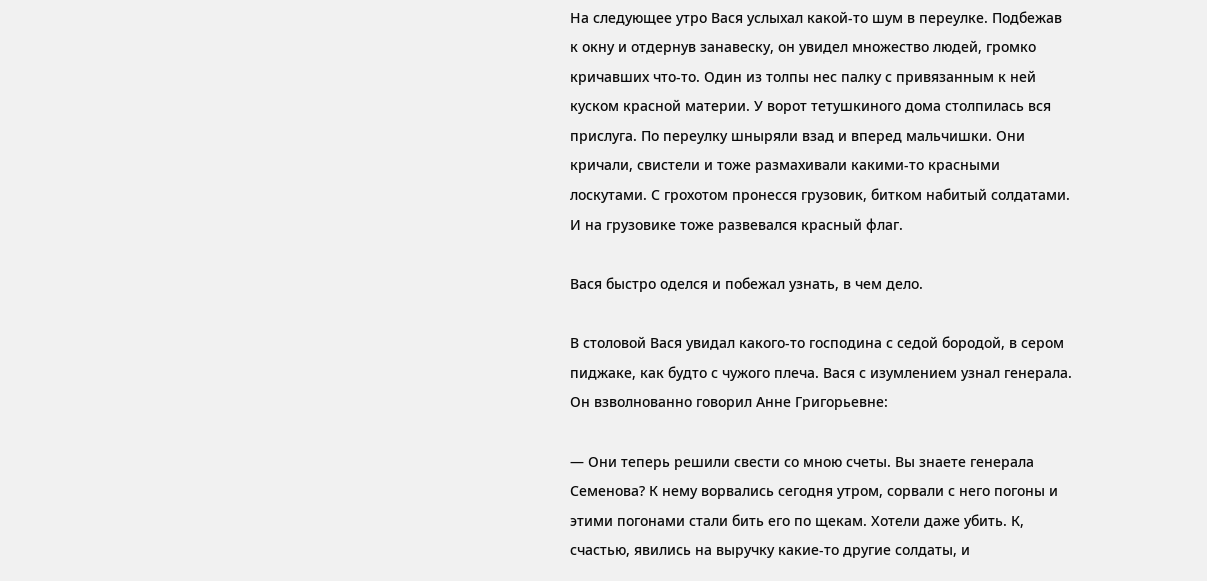На следующее утро Вася услыхал какой-то шум в переулке. Подбежав к окну и отдернув занавеску, он увидел множество людей, громко кричавших что-то. Один из толпы нес палку с привязанным к ней куском красной материи. У ворот тетушкиного дома столпилась вся прислуга. По переулку шныряли взад и вперед мальчишки. Они кричали, свистели и тоже размахивали какими-то красными лоскутами. С грохотом пронесся грузовик, битком набитый солдатами. И на грузовике тоже развевался красный флаг.

Вася быстро оделся и побежал узнать, в чем дело.

В столовой Вася увидал какого-то господина с седой бородой, в сером пиджаке, как будто с чужого плеча. Вася с изумлением узнал генерала. Он взволнованно говорил Анне Григорьевне:

— Они теперь решили свести со мною счеты. Вы знаете генерала Семенова? К нему ворвались сегодня утром, сорвали с него погоны и этими погонами стали бить его по щекам. Хотели даже убить. К, счастью, явились на выручку какие-то другие солдаты, и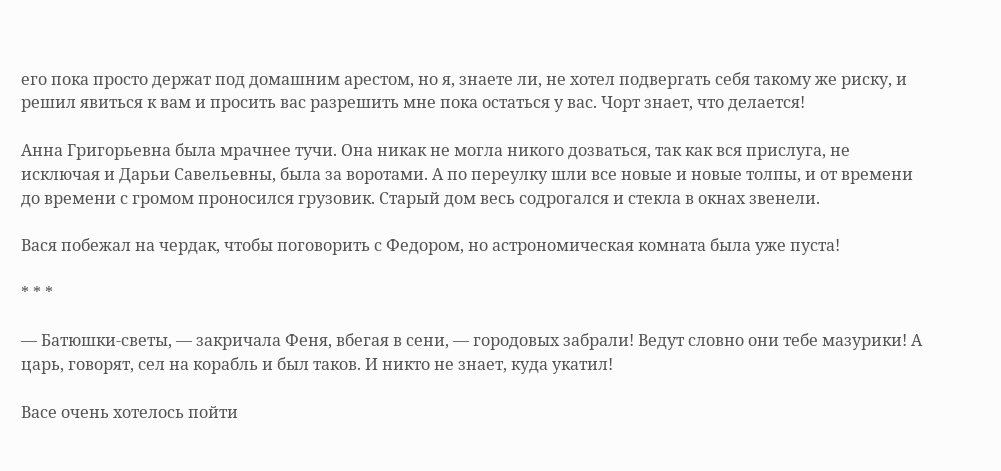его пока просто держат под домашним арестом, но я, знаете ли, не хотел подвергать себя такому же риску, и решил явиться к вам и просить вас разрешить мне пока остаться у вас. Чорт знает, что делается!

Анна Григорьевна была мрачнее тучи. Она никак не могла никого дозваться, так как вся прислуга, не исключая и Дарьи Савельевны, была за воротами. А по переулку шли все новые и новые толпы, и от времени до времени с громом проносился грузовик. Старый дом весь содрогался и стекла в окнах звенели.

Вася побежал на чердак, чтобы поговорить с Федором, но астрономическая комната была уже пуста!

* * *

— Батюшки-светы, — закричала Феня, вбегая в сени, — городовых забрали! Ведут словно они тебе мазурики! А царь, говорят, сел на корабль и был таков. И никто не знает, куда укатил!

Васе очень хотелось пойти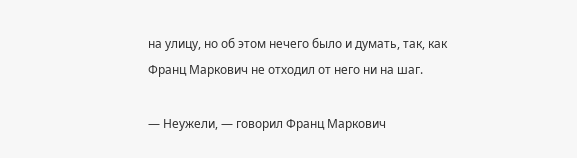на улицу, но об этом нечего было и думать, так, как Франц Маркович не отходил от него ни на шаг.

— Неужели, — говорил Франц Маркович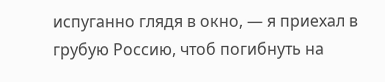испуганно глядя в окно, — я приехал в грубую Россию, чтоб погибнуть на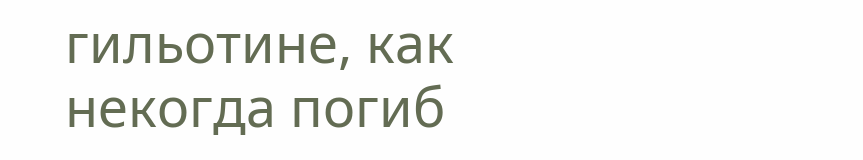гильотине, как некогда погиб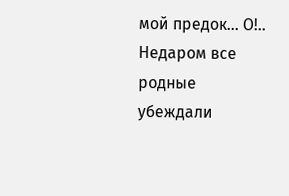мой предок... О!.. Недаром все родные убеждали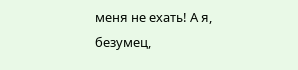меня не ехать! А я, безумец,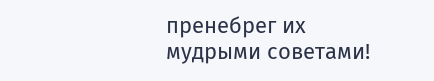пренебрег их мудрыми советами!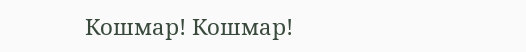Кошмар! Кошмар!